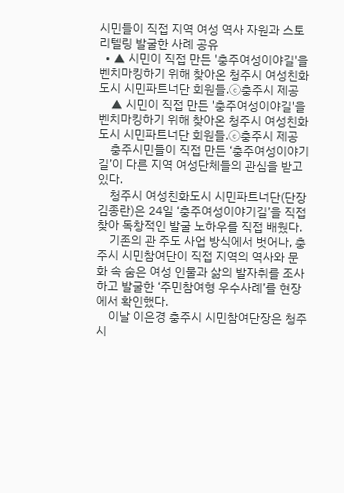시민들이 직접 지역 여성 역사 자원과 스토리텔링 발굴한 사례 공유
  • ▲ 시민이 직접 만든 '충주여성이야길'을 벤치마킹하기 위해 찾아온 청주시 여성친화도시 시민파트너단 회원들.ⓒ충주시 제공
    ▲ 시민이 직접 만든 '충주여성이야길'을 벤치마킹하기 위해 찾아온 청주시 여성친화도시 시민파트너단 회원들.ⓒ충주시 제공
    충주시민들이 직접 만든 ‘충주여성이야기길’이 다른 지역 여성단체들의 관심을 받고 있다.
    청주시 여성친화도시 시민파트너단(단장 김종란)은 24일 ‘충주여성이야기길’을 직접 찾아 독창적인 발굴 노하우를 직접 배웠다.
    기존의 관 주도 사업 방식에서 벗어나, 충주시 시민참여단이 직접 지역의 역사와 문화 속 숨은 여성 인물과 삶의 발자취를 조사하고 발굴한 ‘주민참여형 우수사례’를 현장에서 확인했다.
    이날 이은경 충주시 시민참여단장은 청주시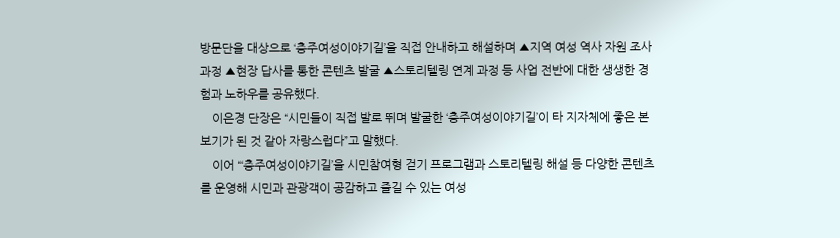방문단을 대상으로 ‘충주여성이야기길’을 직접 안내하고 해설하며 ▲지역 여성 역사 자원 조사 과정 ▲현장 답사를 통한 콘텐츠 발굴 ▲스토리텔링 연계 과정 등 사업 전반에 대한 생생한 경험과 노하우를 공유했다.
    이은경 단장은 “시민들이 직접 발로 뛰며 발굴한 ‘충주여성이야기길’이 타 지자체에 좋은 본보기가 된 것 같아 자랑스럽다”고 말했다.
    이어 “‘충주여성이야기길’을 시민참여형 걷기 프로그램과 스토리텔링 해설 등 다양한 콘텐츠를 운영해 시민과 관광객이 공감하고 즐길 수 있는 여성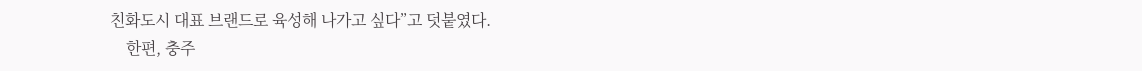친화도시 대표 브랜드로 육성해 나가고 싶다”고 덧붙였다.
    한편, 충주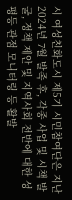시 여성친화도시 제5기 시민참여단은 지난 2024년 7월 발족 후, 각종 사업 및 시책 발굴, 정책 제안 및 지역사회 전반에 대한 성평등 관점 모니터링 등 활발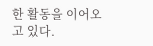한 활동을 이어오고 있다.